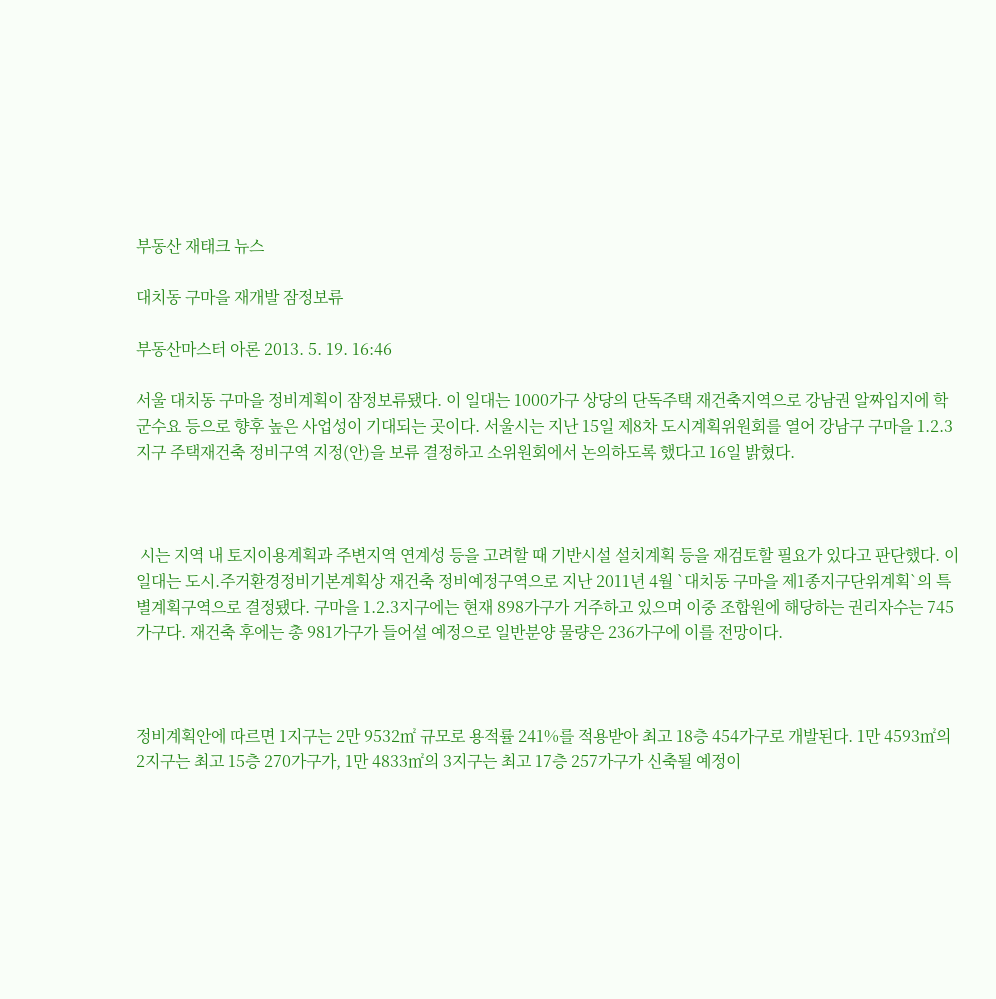부동산 재태크 뉴스

대치동 구마을 재개발 잠정보류

부동산마스터 아론 2013. 5. 19. 16:46

서울 대치동 구마을 정비계획이 잠정보류됐다. 이 일대는 1000가구 상당의 단독주택 재건축지역으로 강남권 알짜입지에 학군수요 등으로 향후 높은 사업성이 기대되는 곳이다. 서울시는 지난 15일 제8차 도시계획위원회를 열어 강남구 구마을 1.2.3지구 주택재건축 정비구역 지정(안)을 보류 결정하고 소위원회에서 논의하도록 했다고 16일 밝혔다.



 시는 지역 내 토지이용계획과 주변지역 연계성 등을 고려할 때 기반시설 설치계획 등을 재검토할 필요가 있다고 판단했다. 이 일대는 도시.주거환경정비기본계획상 재건축 정비예정구역으로 지난 2011년 4월 `대치동 구마을 제1종지구단위계획`의 특별계획구역으로 결정됐다. 구마을 1.2.3지구에는 현재 898가구가 거주하고 있으며 이중 조합원에 해당하는 권리자수는 745가구다. 재건축 후에는 총 981가구가 들어설 예정으로 일반분양 물량은 236가구에 이를 전망이다.



정비계획안에 따르면 1지구는 2만 9532㎡ 규모로 용적률 241%를 적용받아 최고 18층 454가구로 개발된다. 1만 4593㎡의 2지구는 최고 15층 270가구가, 1만 4833㎡의 3지구는 최고 17층 257가구가 신축될 예정이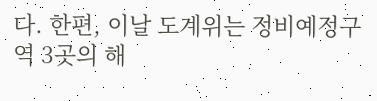다. 한편, 이날 도계위는 정비예정구역 3곳의 해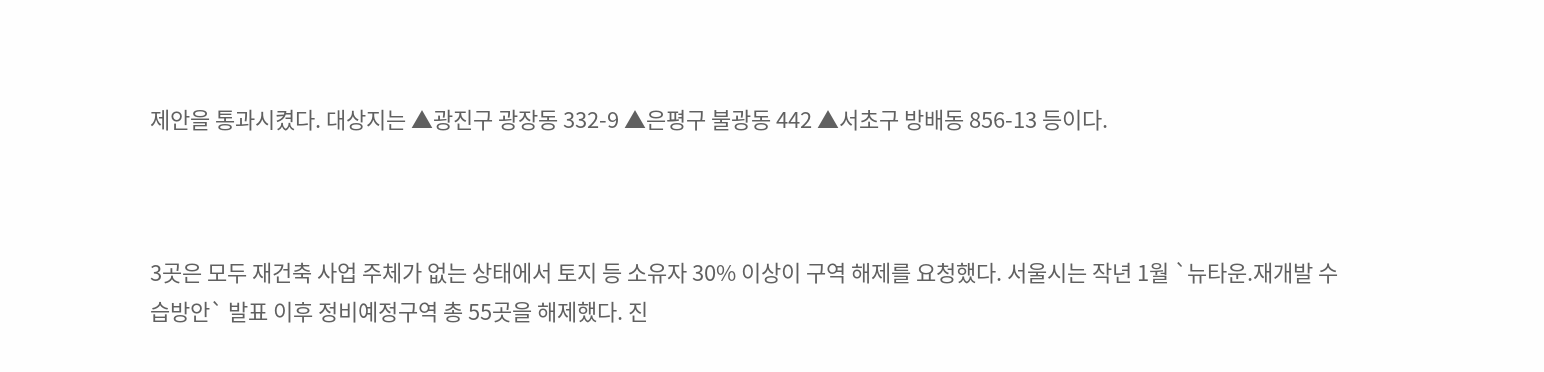제안을 통과시켰다. 대상지는 ▲광진구 광장동 332-9 ▲은평구 불광동 442 ▲서초구 방배동 856-13 등이다.



3곳은 모두 재건축 사업 주체가 없는 상태에서 토지 등 소유자 30% 이상이 구역 해제를 요청했다. 서울시는 작년 1월 `뉴타운.재개발 수습방안` 발표 이후 정비예정구역 총 55곳을 해제했다. 진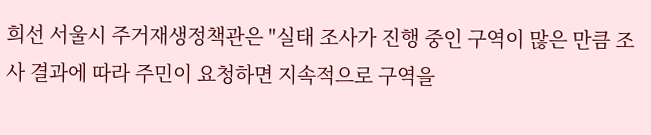희선 서울시 주거재생정책관은 "실태 조사가 진행 중인 구역이 많은 만큼 조사 결과에 따라 주민이 요청하면 지속적으로 구역을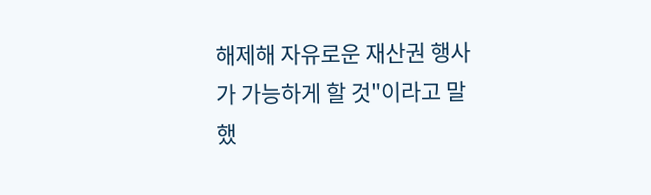해제해 자유로운 재산권 행사가 가능하게 할 것"이라고 말했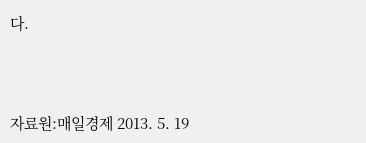다.



자료원:매일경제 2013. 5. 19